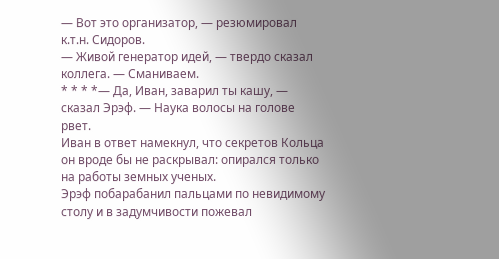— Вот это организатор, — резюмировал к.т.н. Сидоров.
— Живой генератор идей, — твердо сказал коллега. — Сманиваем.
* * * *— Да, Иван, заварил ты кашу, — сказал Эрэф. — Наука волосы на голове рвет.
Иван в ответ намекнул, что секретов Кольца он вроде бы не раскрывал: опирался только на работы земных ученых.
Эрэф побарабанил пальцами по невидимому столу и в задумчивости пожевал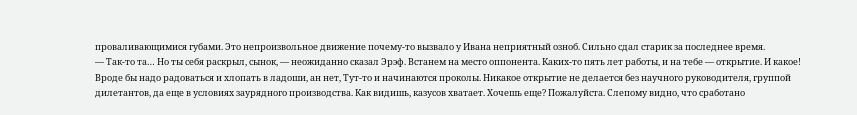проваливающимися губами. Это непроизвольное движение почему-то вызвало у Ивана неприятный озноб. Сильно сдал старик за последнее время.
— Так-то та… Но ты себя раскрыл, сынок, — неожиданно сказал Эрэф. Встанем на место оппонента. Каких-то пять лет работы, и на тебе — открытие. И какое! Вроде бы надо радоваться и хлопать в ладоши, ан нет, Тут-то и начинаются проколы. Никакое открытие не делается без научного руководителя, группой дилетантов, да еще в условиях заурядного производства. Как видишь, казусов хватает. Хочешь еще? Пожалуйста. Слепому видно, что сработано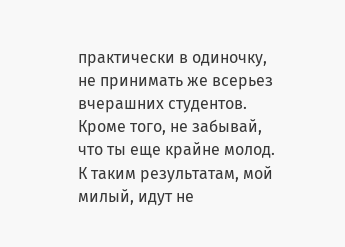практически в одиночку, не принимать же всерьез вчерашних студентов. Кроме того, не забывай, что ты еще крайне молод. К таким результатам, мой милый, идут не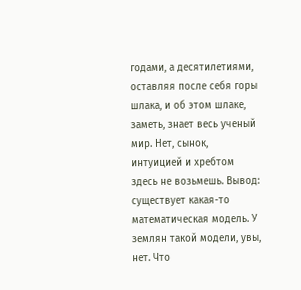годами, а десятилетиями, оставляя после себя горы шлака, и об этом шлаке, заметь, знает весь ученый мир. Нет, сынок, интуицией и хребтом здесь не возьмешь. Вывод: существует какая-то математическая модель. У землян такой модели, увы, нет. Что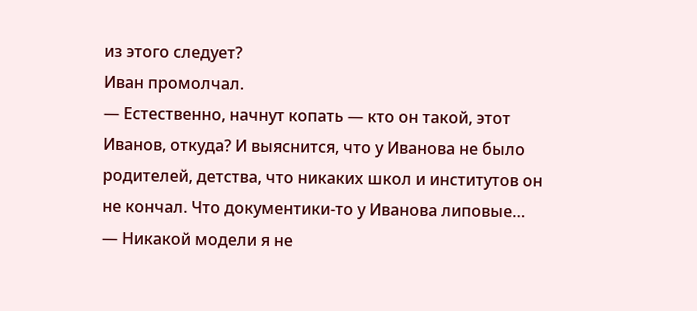из этого следует?
Иван промолчал.
— Естественно, начнут копать — кто он такой, этот Иванов, откуда? И выяснится, что у Иванова не было родителей, детства, что никаких школ и институтов он не кончал. Что документики-то у Иванова липовые…
— Никакой модели я не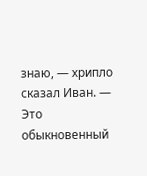знаю, — хрипло сказал Иван. — Это обыкновенный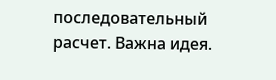последовательный расчет. Важна идея.